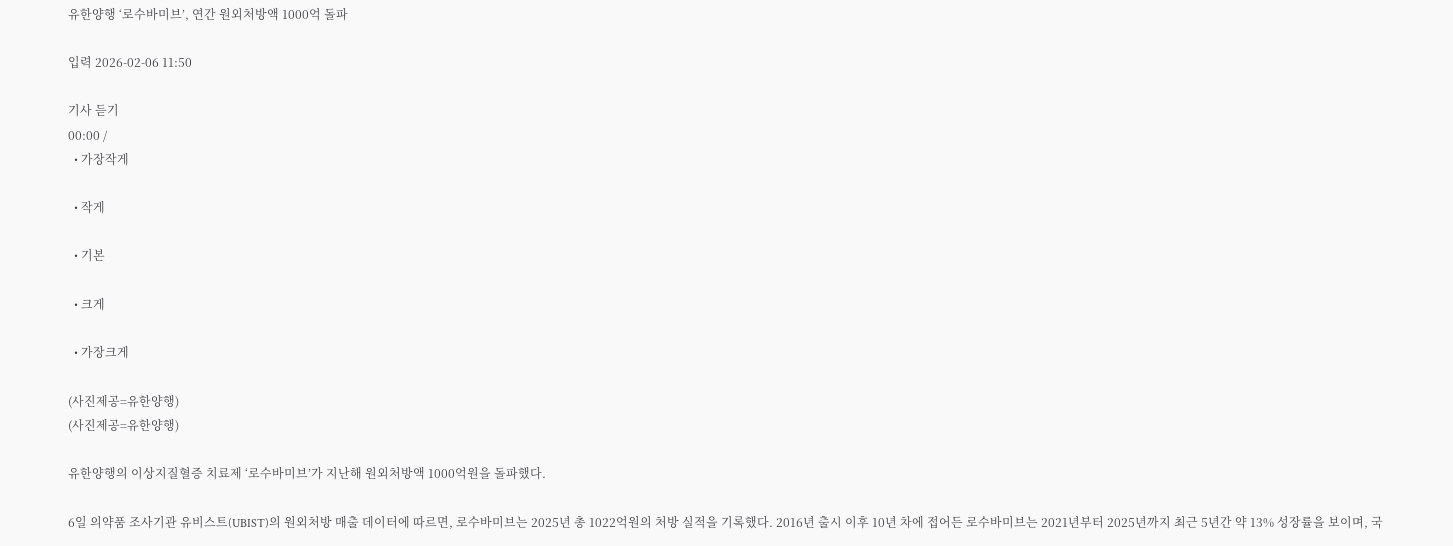유한양행 ‘로수바미브’, 연간 원외처방액 1000억 돌파

입력 2026-02-06 11:50

기사 듣기
00:00 /
  • 가장작게

  • 작게

  • 기본

  • 크게

  • 가장크게

(사진제공=유한양행)
(사진제공=유한양행)

유한양행의 이상지질혈증 치료제 ‘로수바미브’가 지난해 원외처방액 1000억원을 돌파했다.

6일 의약품 조사기관 유비스트(UBIST)의 원외처방 매출 데이터에 따르면, 로수바미브는 2025년 총 1022억원의 처방 실적을 기록했다. 2016년 출시 이후 10년 차에 접어든 로수바미브는 2021년부터 2025년까지 최근 5년간 약 13% 성장률을 보이며, 국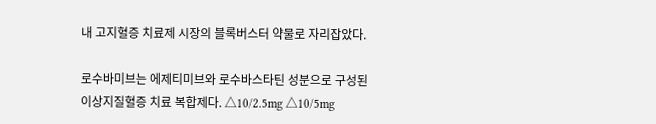내 고지혈증 치료제 시장의 블록버스터 약물로 자리잡았다.

로수바미브는 에제티미브와 로수바스타틴 성분으로 구성된 이상지질혈증 치료 복합제다. △10/2.5mg △10/5mg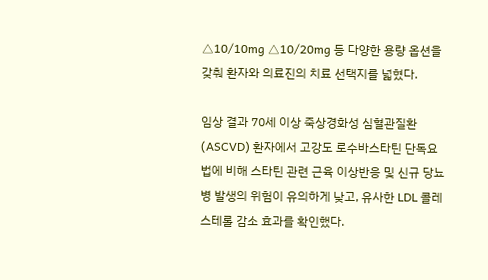△10/10mg △10/20mg 등 다양한 용량 옵션을 갖춰 환자와 의료진의 치료 선택지를 넓혔다.

임상 결과 70세 이상 죽상경화성 심혈관질환(ASCVD) 환자에서 고강도 로수바스타틴 단독요법에 비해 스타틴 관련 근육 이상반응 및 신규 당뇨병 발생의 위험이 유의하게 낮고, 유사한 LDL 콜레스테롤 감소 효과를 확인했다.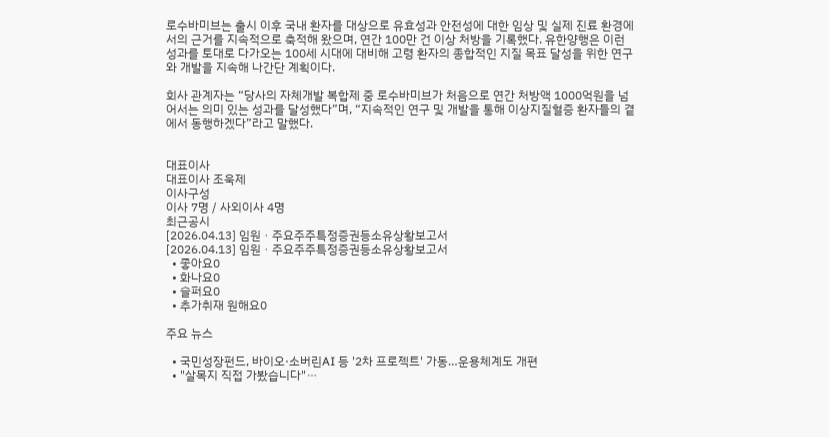로수바미브는 출시 이후 국내 환자를 대상으로 유효성과 안전성에 대한 임상 및 실제 진료 환경에서의 근거를 지속적으로 축적해 왔으며, 연간 100만 건 이상 처방을 기록했다. 유한양행은 이런 성과를 토대로 다가오는 100세 시대에 대비해 고령 환자의 종합적인 지질 목표 달성을 위한 연구와 개발을 지속해 나간단 계획이다.

회사 관계자는 “당사의 자체개발 복합제 중 로수바미브가 처음으로 연간 처방액 1000억원을 넘어서는 의미 있는 성과를 달성했다”며, “지속적인 연구 및 개발을 통해 이상지질혈증 환자들의 곁에서 동행하겠다”라고 말했다.


대표이사
대표이사 조욱제
이사구성
이사 7명 / 사외이사 4명
최근공시
[2026.04.13] 임원ㆍ주요주주특정증권등소유상황보고서
[2026.04.13] 임원ㆍ주요주주특정증권등소유상황보고서
  • 좋아요0
  • 화나요0
  • 슬퍼요0
  • 추가취재 원해요0

주요 뉴스

  • 국민성장펀드, 바이오·소버린AI 등 '2차 프로젝트' 가동…운용체계도 개편
  • "살목지 직접 가봤습니다"⋯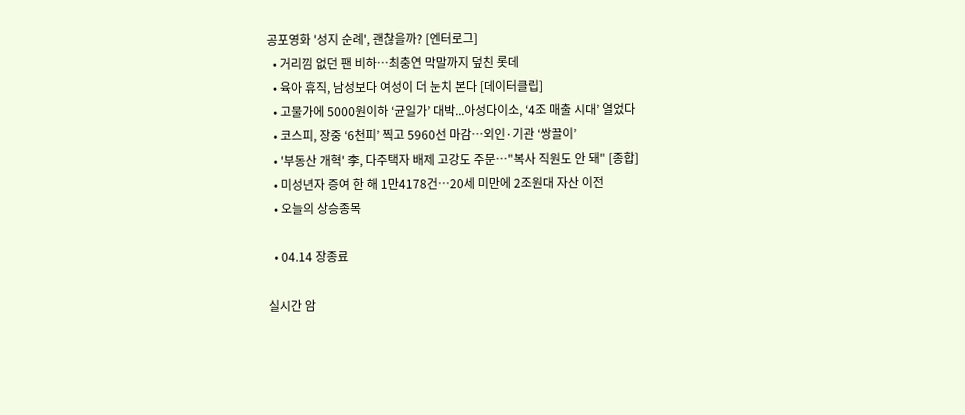공포영화 '성지 순례', 괜찮을까? [엔터로그]
  • 거리낌 없던 팬 비하…최충연 막말까지 덮친 롯데
  • 육아 휴직, 남성보다 여성이 더 눈치 본다 [데이터클립]
  • 고물가에 5000원이하 ‘균일가’ 대박...아성다이소, ‘4조 매출 시대’ 열었다
  • 코스피, 장중 ‘6천피’ 찍고 5960선 마감…외인·기관 ‘쌍끌이’
  • '부동산 개혁' 李, 다주택자 배제 고강도 주문…"복사 직원도 안 돼" [종합]
  • 미성년자 증여 한 해 1만4178건…20세 미만에 2조원대 자산 이전
  • 오늘의 상승종목

  • 04.14 장종료

실시간 암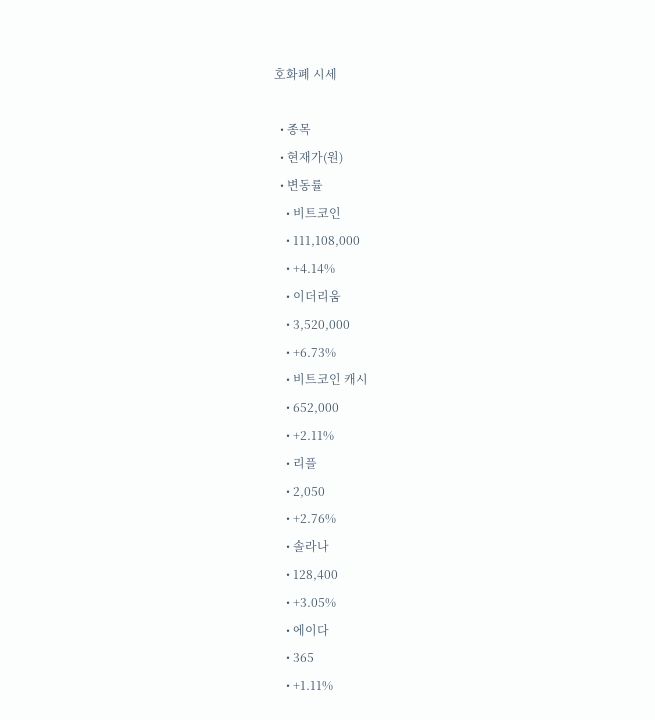호화폐 시세

  • 종목
  • 현재가(원)
  • 변동률
    • 비트코인
    • 111,108,000
    • +4.14%
    • 이더리움
    • 3,520,000
    • +6.73%
    • 비트코인 캐시
    • 652,000
    • +2.11%
    • 리플
    • 2,050
    • +2.76%
    • 솔라나
    • 128,400
    • +3.05%
    • 에이다
    • 365
    • +1.11%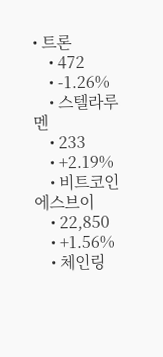• 트론
    • 472
    • -1.26%
    • 스텔라루멘
    • 233
    • +2.19%
    • 비트코인에스브이
    • 22,850
    • +1.56%
    • 체인링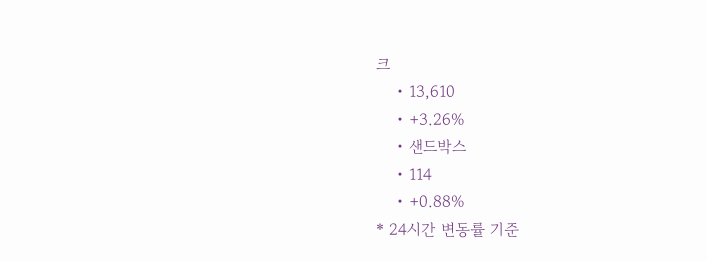크
    • 13,610
    • +3.26%
    • 샌드박스
    • 114
    • +0.88%
* 24시간 변동률 기준